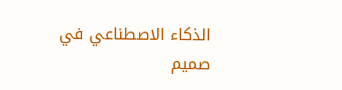الذكاء الاصطناعي في صميم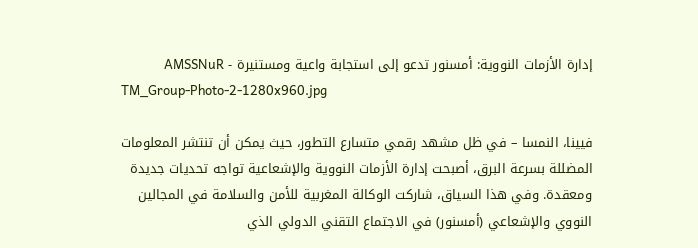إدارة الأزمات النووية: أمسنور تدعو إلى استجابة واعية ومستنيرة - AMSSNuR
TM_Group-Photo-2-1280x960.jpg

فيينا، النمسا – في ظل مشهد رقمي متسارع التطور، حيث يمكن أن تنتشر المعلومات المضللة بسرعة البرق، أصبحت إدارة الأزمات النووية والإشعاعية تواجه تحديات جديدة ومعقدة. وفي هذا السياق، شاركت الوكالة المغربية للأمن والسلامة في المجالين النووي والإشعاعي (أمسنور) في الاجتماع التقني الدولي الذي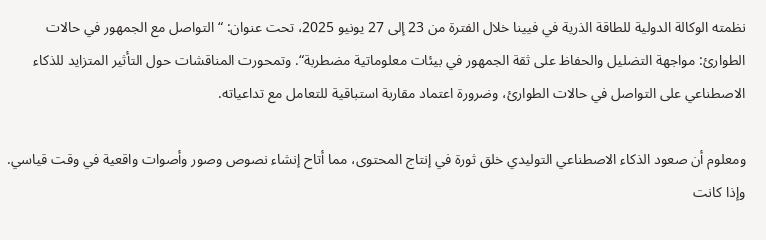نظمته الوكالة الدولية للطاقة الذرية في فيينا خلال الفترة من 23 إلى 27 يونيو 2025، تحت عنوان: “التواصل مع الجمهور في حالات الطوارئ: مواجهة التضليل والحفاظ على ثقة الجمهور في بيئات معلوماتية مضطربة“. وتمحورت المناقشات حول التأثير المتزايد للذكاء الاصطناعي على التواصل في حالات الطوارئ، وضرورة اعتماد مقاربة استباقية للتعامل مع تداعياته.

ومعلوم أن صعود الذكاء الاصطناعي التوليدي خلق ثورة في إنتاج المحتوى، مما أتاح إنشاء نصوص وصور وأصوات واقعية في وقت قياسي. وإذا كانت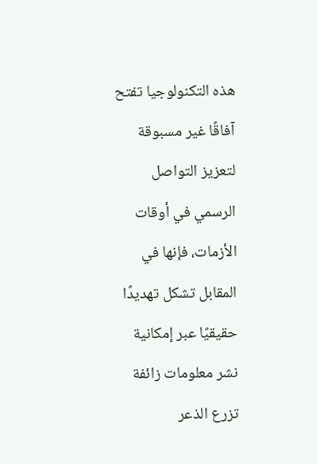هذه التكنولوجيا تفتح آفاقًا غير مسبوقة لتعزيز التواصل الرسمي في أوقات الأزمات، فإنها في المقابل تشكل تهديدًا حقيقيًا عبر إمكانية نشر معلومات زائفة تزرع الذعر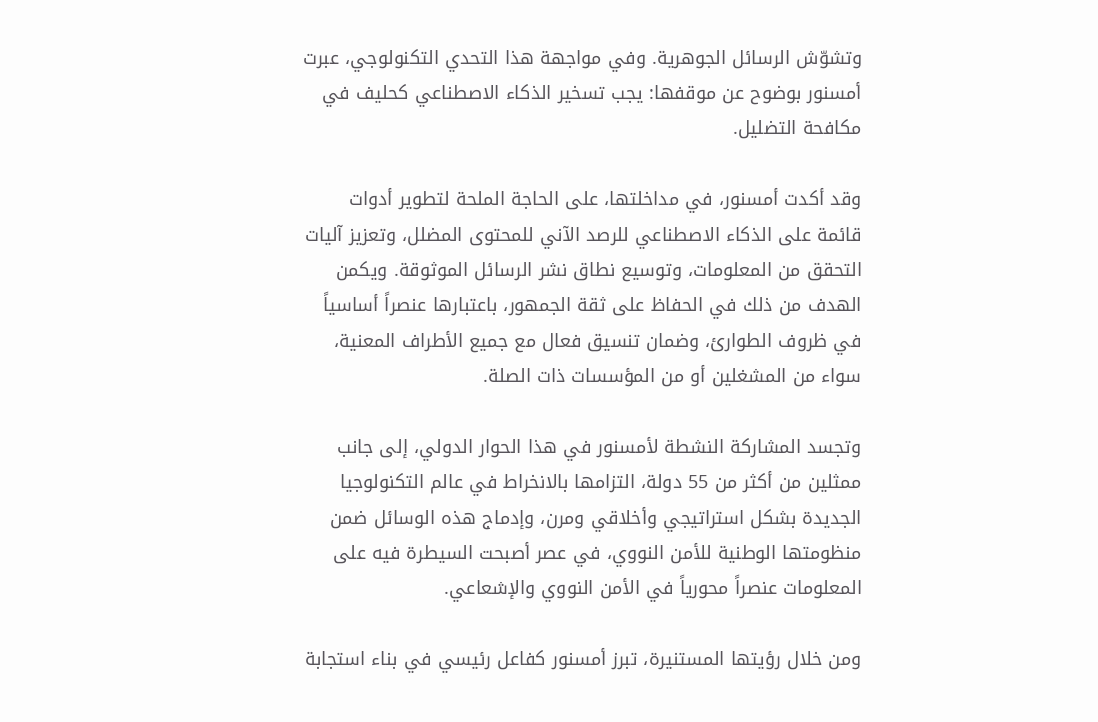وتشوّش الرسائل الجوهرية. وفي مواجهة هذا التحدي التكنولوجي، عبرت أمسنور بوضوح عن موقفها: يجب تسخير الذكاء الاصطناعي كحليف في مكافحة التضليل.

وقد أكدت أمسنور، في مداخلتها، على الحاجة الملحة لتطوير أدوات قائمة على الذكاء الاصطناعي للرصد الآني للمحتوى المضلل، وتعزيز آليات التحقق من المعلومات، وتوسيع نطاق نشر الرسائل الموثوقة. ويكمن الهدف من ذلك في الحفاظ على ثقة الجمهور، باعتبارها عنصراً أساسياً في ظروف الطوارئ، وضمان تنسيق فعال مع جميع الأطراف المعنية، سواء من المشغلين أو من المؤسسات ذات الصلة.

وتجسد المشاركة النشطة لأمسنور في هذا الحوار الدولي، إلى جانب ممثلين من أكثر من 55 دولة، التزامها بالانخراط في عالم التكنولوجيا الجديدة بشكل استراتيجي وأخلاقي ومرن، وإدماج هذه الوسائل ضمن منظومتها الوطنية للأمن النووي، في عصر أصبحت السيطرة فيه على المعلومات عنصراً محورياً في الأمن النووي والإشعاعي.

ومن خلال رؤيتها المستنيرة، تبرز أمسنور كفاعل رئيسي في بناء استجابة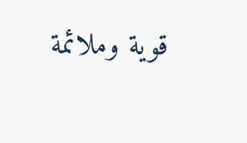قوية وملائمة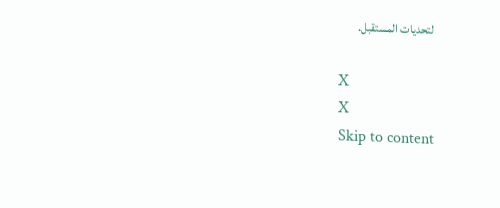لتحديات المستقبل.

X
X
Skip to content